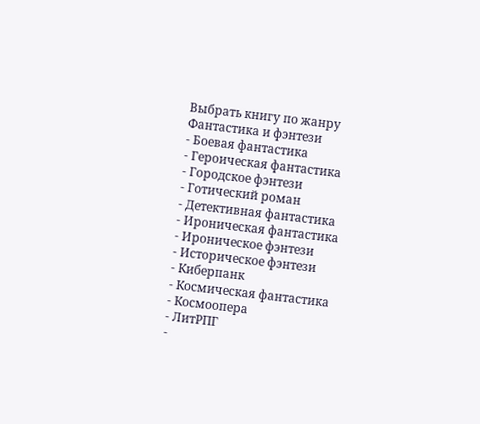Выбрать книгу по жанру
Фантастика и фэнтези
- Боевая фантастика
- Героическая фантастика
- Городское фэнтези
- Готический роман
- Детективная фантастика
- Ироническая фантастика
- Ироническое фэнтези
- Историческое фэнтези
- Киберпанк
- Космическая фантастика
- Космоопера
- ЛитРПГ
-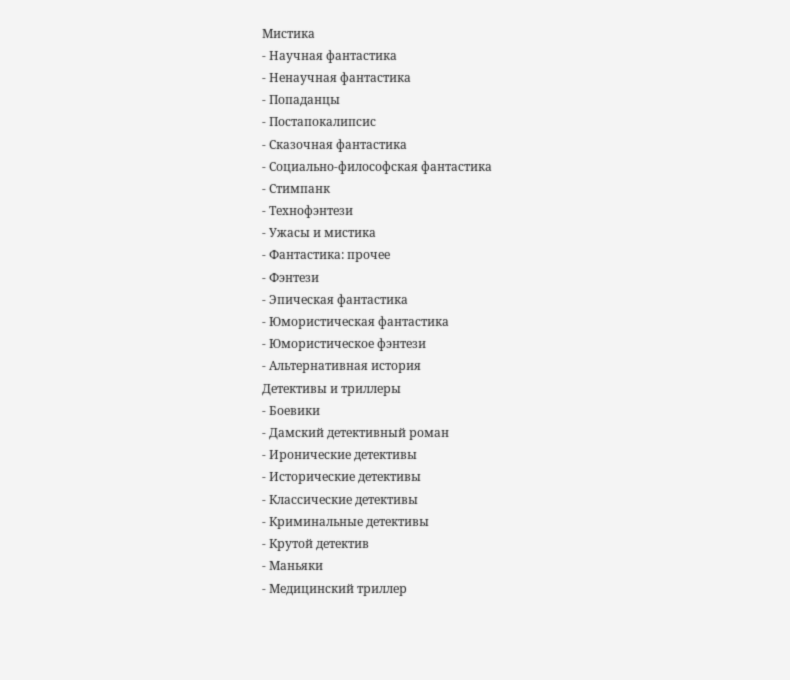Мистика
- Научная фантастика
- Ненаучная фантастика
- Попаданцы
- Постапокалипсис
- Сказочная фантастика
- Социально-философская фантастика
- Стимпанк
- Технофэнтези
- Ужасы и мистика
- Фантастика: прочее
- Фэнтези
- Эпическая фантастика
- Юмористическая фантастика
- Юмористическое фэнтези
- Альтернативная история
Детективы и триллеры
- Боевики
- Дамский детективный роман
- Иронические детективы
- Исторические детективы
- Классические детективы
- Криминальные детективы
- Крутой детектив
- Маньяки
- Медицинский триллер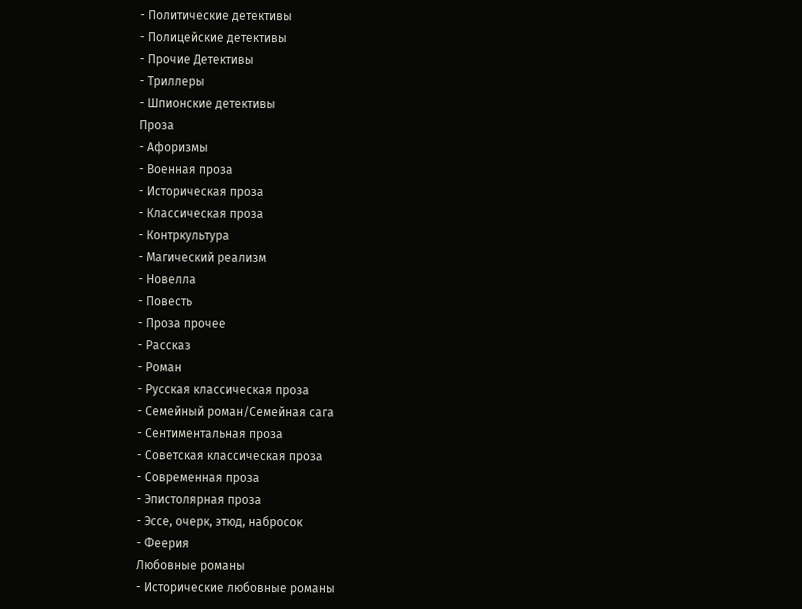- Политические детективы
- Полицейские детективы
- Прочие Детективы
- Триллеры
- Шпионские детективы
Проза
- Афоризмы
- Военная проза
- Историческая проза
- Классическая проза
- Контркультура
- Магический реализм
- Новелла
- Повесть
- Проза прочее
- Рассказ
- Роман
- Русская классическая проза
- Семейный роман/Семейная сага
- Сентиментальная проза
- Советская классическая проза
- Современная проза
- Эпистолярная проза
- Эссе, очерк, этюд, набросок
- Феерия
Любовные романы
- Исторические любовные романы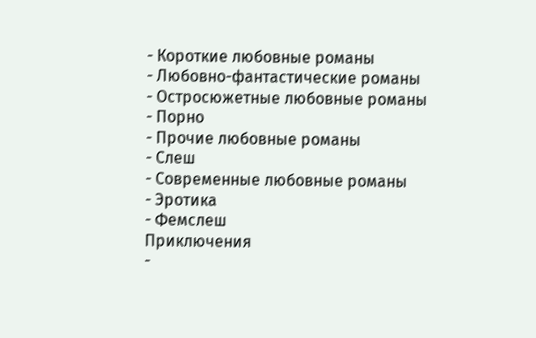- Короткие любовные романы
- Любовно-фантастические романы
- Остросюжетные любовные романы
- Порно
- Прочие любовные романы
- Слеш
- Современные любовные романы
- Эротика
- Фемслеш
Приключения
-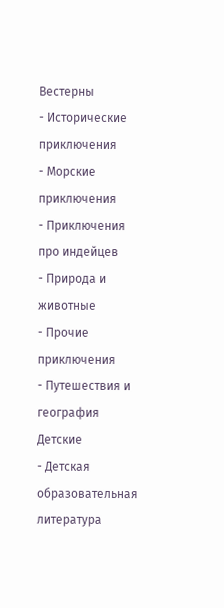Вестерны
- Исторические приключения
- Морские приключения
- Приключения про индейцев
- Природа и животные
- Прочие приключения
- Путешествия и география
Детские
- Детская образовательная литература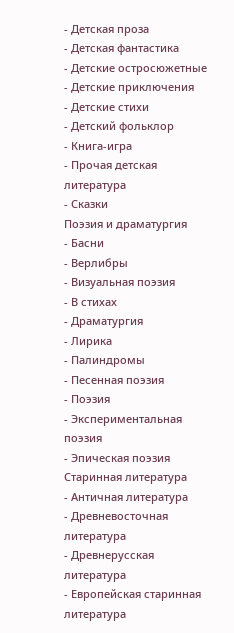- Детская проза
- Детская фантастика
- Детские остросюжетные
- Детские приключения
- Детские стихи
- Детский фольклор
- Книга-игра
- Прочая детская литература
- Сказки
Поэзия и драматургия
- Басни
- Верлибры
- Визуальная поэзия
- В стихах
- Драматургия
- Лирика
- Палиндромы
- Песенная поэзия
- Поэзия
- Экспериментальная поэзия
- Эпическая поэзия
Старинная литература
- Античная литература
- Древневосточная литература
- Древнерусская литература
- Европейская старинная литература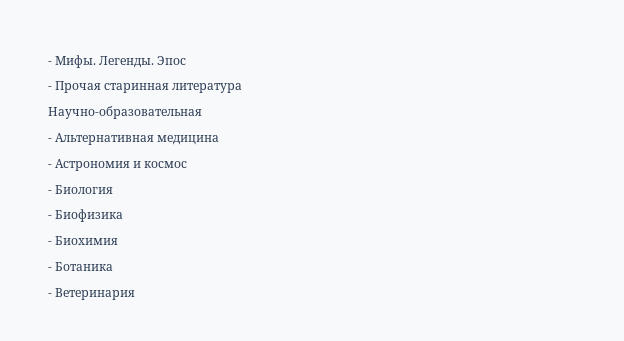- Мифы. Легенды. Эпос
- Прочая старинная литература
Научно-образовательная
- Альтернативная медицина
- Астрономия и космос
- Биология
- Биофизика
- Биохимия
- Ботаника
- Ветеринария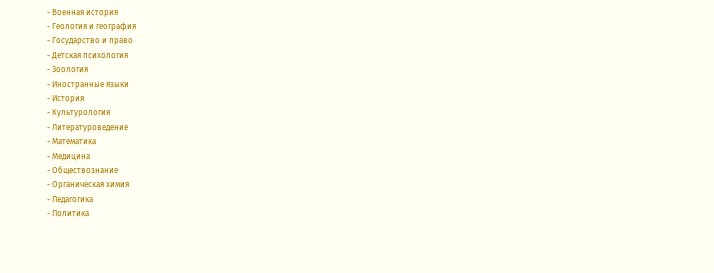- Военная история
- Геология и география
- Государство и право
- Детская психология
- Зоология
- Иностранные языки
- История
- Культурология
- Литературоведение
- Математика
- Медицина
- Обществознание
- Органическая химия
- Педагогика
- Политика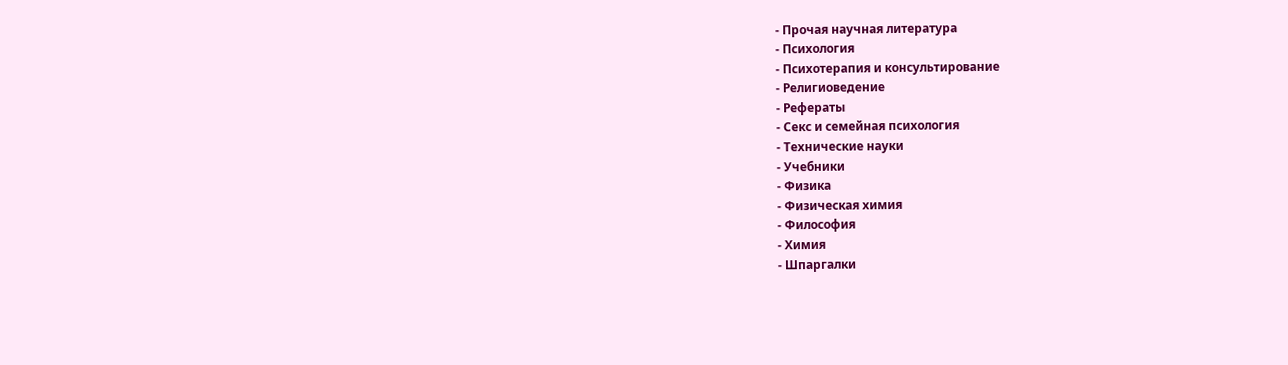- Прочая научная литература
- Психология
- Психотерапия и консультирование
- Религиоведение
- Рефераты
- Секс и семейная психология
- Технические науки
- Учебники
- Физика
- Физическая химия
- Философия
- Химия
- Шпаргалки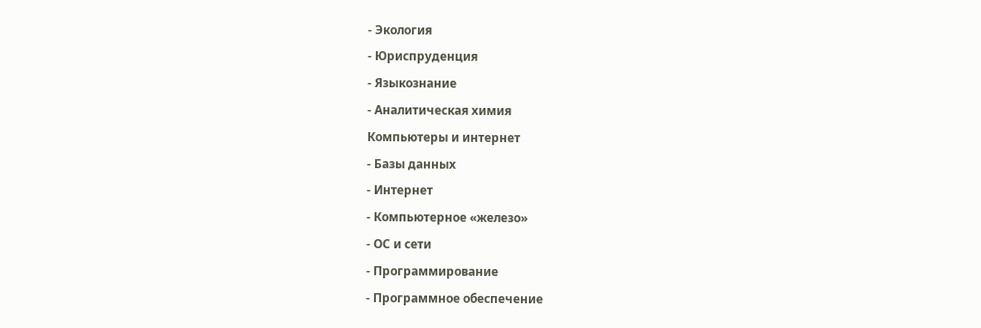- Экология
- Юриспруденция
- Языкознание
- Аналитическая химия
Компьютеры и интернет
- Базы данных
- Интернет
- Компьютерное «железо»
- ОС и сети
- Программирование
- Программное обеспечение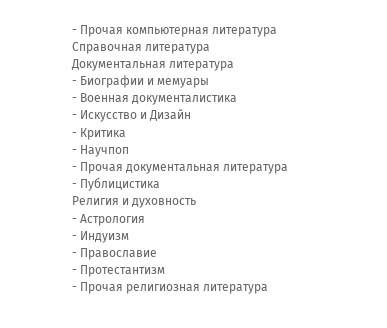- Прочая компьютерная литература
Справочная литература
Документальная литература
- Биографии и мемуары
- Военная документалистика
- Искусство и Дизайн
- Критика
- Научпоп
- Прочая документальная литература
- Публицистика
Религия и духовность
- Астрология
- Индуизм
- Православие
- Протестантизм
- Прочая религиозная литература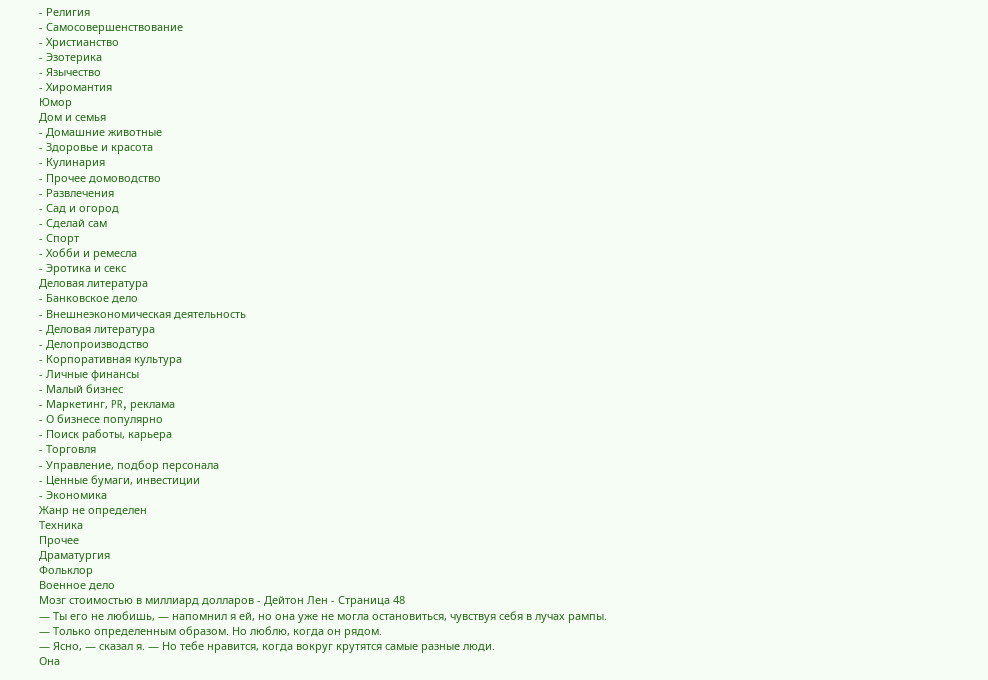- Религия
- Самосовершенствование
- Христианство
- Эзотерика
- Язычество
- Хиромантия
Юмор
Дом и семья
- Домашние животные
- Здоровье и красота
- Кулинария
- Прочее домоводство
- Развлечения
- Сад и огород
- Сделай сам
- Спорт
- Хобби и ремесла
- Эротика и секс
Деловая литература
- Банковское дело
- Внешнеэкономическая деятельность
- Деловая литература
- Делопроизводство
- Корпоративная культура
- Личные финансы
- Малый бизнес
- Маркетинг, PR, реклама
- О бизнесе популярно
- Поиск работы, карьера
- Торговля
- Управление, подбор персонала
- Ценные бумаги, инвестиции
- Экономика
Жанр не определен
Техника
Прочее
Драматургия
Фольклор
Военное дело
Мозг стоимостью в миллиард долларов - Дейтон Лен - Страница 48
— Ты его не любишь, — напомнил я ей, но она уже не могла остановиться, чувствуя себя в лучах рампы.
— Только определенным образом. Но люблю, когда он рядом.
— Ясно, — сказал я. — Но тебе нравится, когда вокруг крутятся самые разные люди.
Она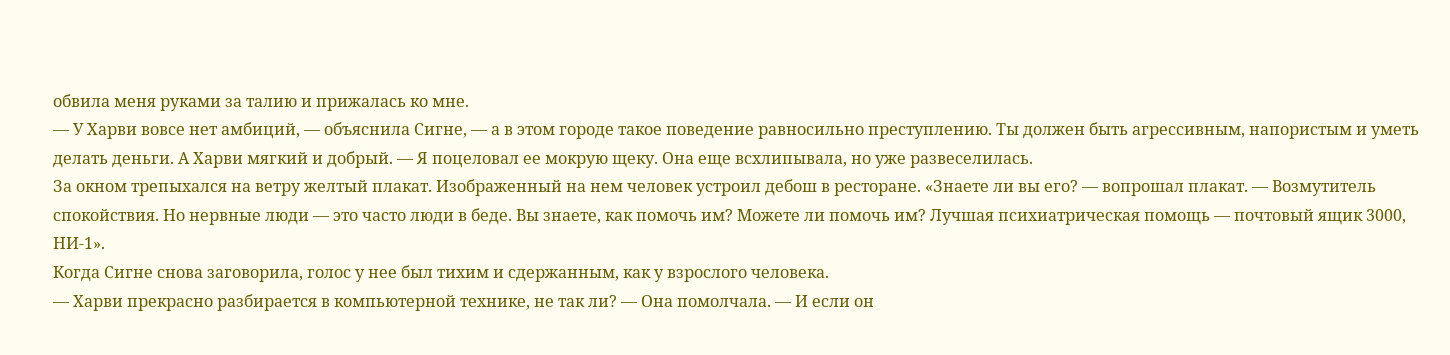обвила меня руками за талию и прижалась ко мне.
— У Харви вовсе нет амбиций, — объяснила Сигне, — а в этом городе такое поведение равносильно преступлению. Ты должен быть агрессивным, напористым и уметь делать деньги. А Харви мягкий и добрый. — Я поцеловал ее мокрую щеку. Она еще всхлипывала, но уже развеселилась.
За окном трепыхался на ветру желтый плакат. Изображенный на нем человек устроил дебош в ресторане. «Знаете ли вы его? — вопрошал плакат. — Возмутитель спокойствия. Но нервные люди — это часто люди в беде. Вы знаете, как помочь им? Можете ли помочь им? Лучшая психиатрическая помощь — почтовый ящик 3000, НИ-1».
Когда Сигне снова заговорила, голос у нее был тихим и сдержанным, как у взрослого человека.
— Харви прекрасно разбирается в компьютерной технике, не так ли? — Она помолчала. — И если он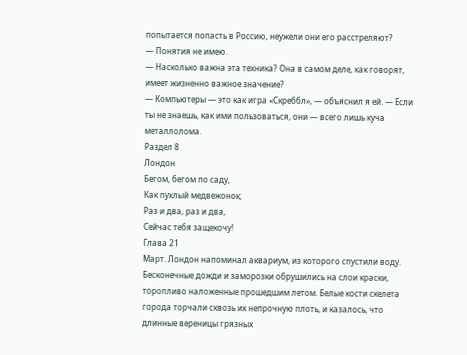попытается попасть в Россию, неужели они его расстреляют?
— Понятия не имею.
— Насколько важна эта техника? Она в самом деле, как говорят, имеет жизненно важное значение?
— Компьютеры — это как игра «Скреббл», — объяснил я ей. — Если ты не знаешь, как ими пользоваться, они — всего лишь куча металлолома.
Раздел 8
Лондон
Бегом, бегом по саду,
Как пухлый медвежонок;
Раз и два, раз и два,
Сейчас тебя защекочу!
Глава 21
Март. Лондон напоминал аквариум, из которого спустили воду. Бесконечные дожди и заморозки обрушились на слои краски, торопливо наложенные прошедшим летом. Белые кости скелета города торчали сквозь их непрочную плоть, и казалось, что длинные вереницы грязных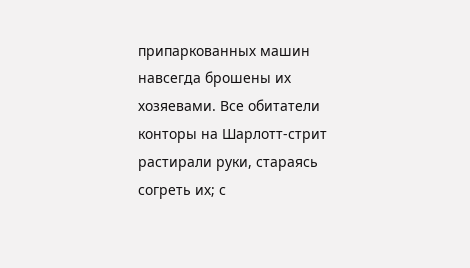припаркованных машин навсегда брошены их хозяевами. Все обитатели конторы на Шарлотт-стрит растирали руки, стараясь согреть их; с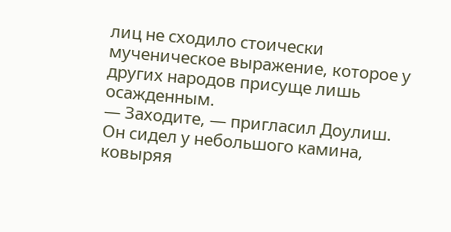лиц не сходило стоически мученическое выражение, которое у других народов присуще лишь осажденным.
— Заходите, — пригласил Доулиш.
Он сидел у небольшого камина, ковыряя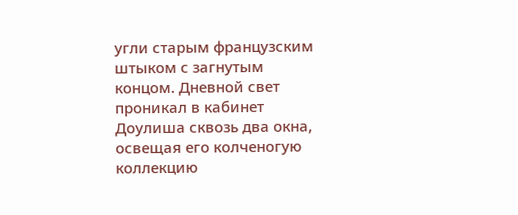угли старым французским штыком с загнутым концом. Дневной свет проникал в кабинет Доулиша сквозь два окна, освещая его колченогую коллекцию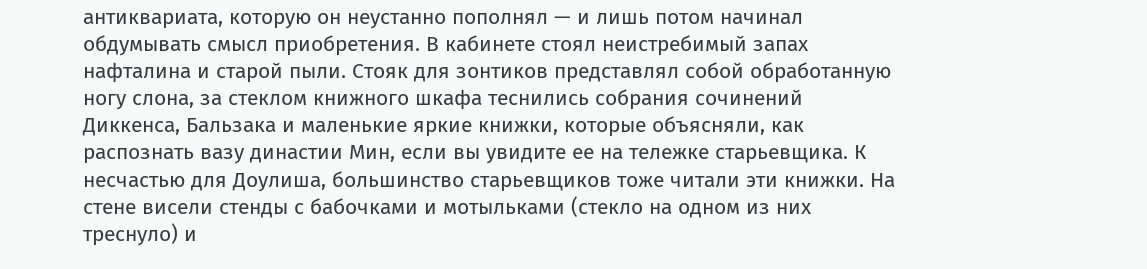антиквариата, которую он неустанно пополнял — и лишь потом начинал обдумывать смысл приобретения. В кабинете стоял неистребимый запах нафталина и старой пыли. Стояк для зонтиков представлял собой обработанную ногу слона, за стеклом книжного шкафа теснились собрания сочинений Диккенса, Бальзака и маленькие яркие книжки, которые объясняли, как распознать вазу династии Мин, если вы увидите ее на тележке старьевщика. К несчастью для Доулиша, большинство старьевщиков тоже читали эти книжки. На стене висели стенды с бабочками и мотыльками (стекло на одном из них треснуло) и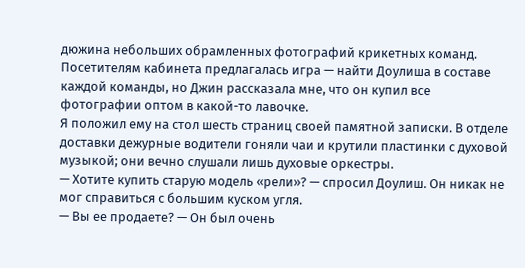дюжина небольших обрамленных фотографий крикетных команд. Посетителям кабинета предлагалась игра — найти Доулиша в составе каждой команды, но Джин рассказала мне, что он купил все фотографии оптом в какой-то лавочке.
Я положил ему на стол шесть страниц своей памятной записки. В отделе доставки дежурные водители гоняли чаи и крутили пластинки с духовой музыкой; они вечно слушали лишь духовые оркестры.
— Хотите купить старую модель «рели»? — спросил Доулиш. Он никак не мог справиться с большим куском угля.
— Вы ее продаете? — Он был очень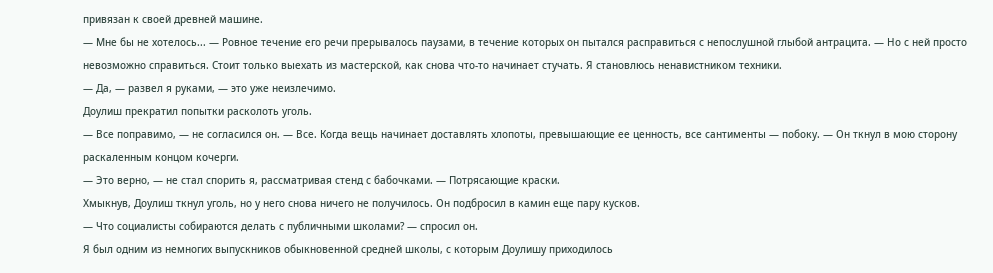привязан к своей древней машине.
— Мне бы не хотелось... — Ровное течение его речи прерывалось паузами, в течение которых он пытался расправиться с непослушной глыбой антрацита. — Но с ней просто невозможно справиться. Стоит только выехать из мастерской, как снова что-то начинает стучать. Я становлюсь ненавистником техники.
— Да, — развел я руками, — это уже неизлечимо.
Доулиш прекратил попытки расколоть уголь.
— Все поправимо, — не согласился он. — Все. Когда вещь начинает доставлять хлопоты, превышающие ее ценность, все сантименты — побоку. — Он ткнул в мою сторону раскаленным концом кочерги.
— Это верно, — не стал спорить я, рассматривая стенд с бабочками. — Потрясающие краски.
Хмыкнув, Доулиш ткнул уголь, но у него снова ничего не получилось. Он подбросил в камин еще пару кусков.
— Что социалисты собираются делать с публичными школами? — спросил он.
Я был одним из немногих выпускников обыкновенной средней школы, с которым Доулишу приходилось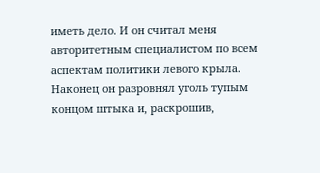иметь дело. И он считал меня авторитетным специалистом по всем аспектам политики левого крыла.
Наконец он разровнял уголь тупым концом штыка и, раскрошив,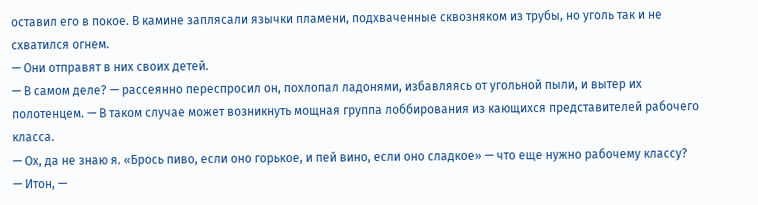оставил его в покое. В камине заплясали язычки пламени, подхваченные сквозняком из трубы, но уголь так и не схватился огнем.
— Они отправят в них своих детей.
— В самом деле? — рассеянно переспросил он, похлопал ладонями, избавляясь от угольной пыли, и вытер их полотенцем. — В таком случае может возникнуть мощная группа лоббирования из кающихся представителей рабочего класса.
— Ох, да не знаю я. «Брось пиво, если оно горькое, и пей вино, если оно сладкое» — что еще нужно рабочему классу?
— Итон, —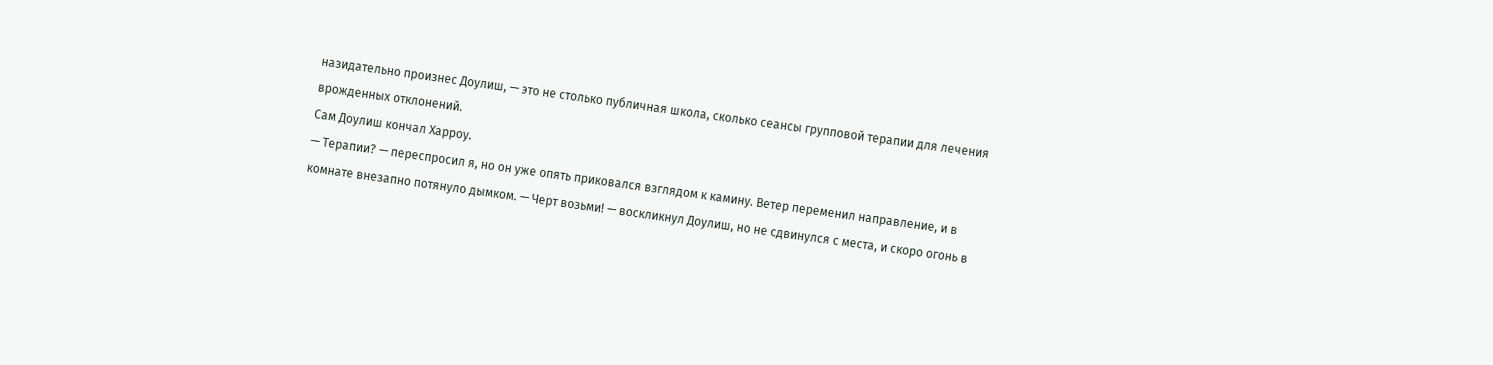назидательно произнес Доулиш, — это не столько публичная школа, сколько сеансы групповой терапии для лечения врожденных отклонений.
Сам Доулиш кончал Харроу.
— Терапии? — переспросил я, но он уже опять приковался взглядом к камину. Ветер переменил направление, и в комнате внезапно потянуло дымком. — Черт возьми! — воскликнул Доулиш, но не сдвинулся с места, и скоро огонь в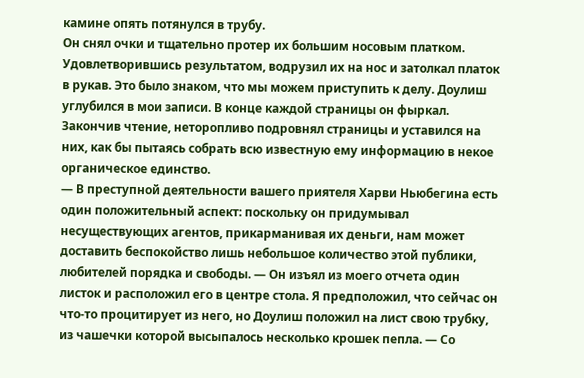камине опять потянулся в трубу.
Он снял очки и тщательно протер их большим носовым платком. Удовлетворившись результатом, водрузил их на нос и затолкал платок в рукав. Это было знаком, что мы можем приступить к делу. Доулиш углубился в мои записи. В конце каждой страницы он фыркал. Закончив чтение, неторопливо подровнял страницы и уставился на них, как бы пытаясь собрать всю известную ему информацию в некое органическое единство.
— В преступной деятельности вашего приятеля Харви Ньюбегина есть один положительный аспект: поскольку он придумывал несуществующих агентов, прикарманивая их деньги, нам может доставить беспокойство лишь небольшое количество этой публики, любителей порядка и свободы. — Он изъял из моего отчета один листок и расположил его в центре стола. Я предположил, что сейчас он что-то процитирует из него, но Доулиш положил на лист свою трубку, из чашечки которой высыпалось несколько крошек пепла. — Со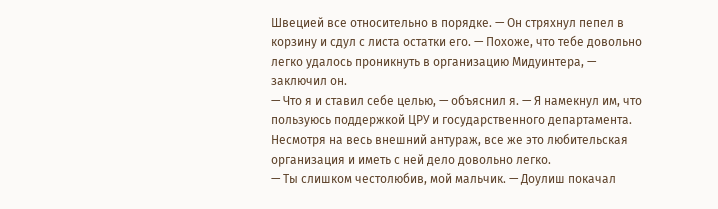Швецией все относительно в порядке. — Он стряхнул пепел в корзину и сдул с листа остатки его. — Похоже, что тебе довольно легко удалось проникнуть в организацию Мидуинтера, — заключил он.
— Что я и ставил себе целью, — объяснил я. — Я намекнул им, что пользуюсь поддержкой ЦРУ и государственного департамента. Несмотря на весь внешний антураж, все же это любительская организация и иметь с ней дело довольно легко.
— Ты слишком честолюбив, мой мальчик. — Доулиш покачал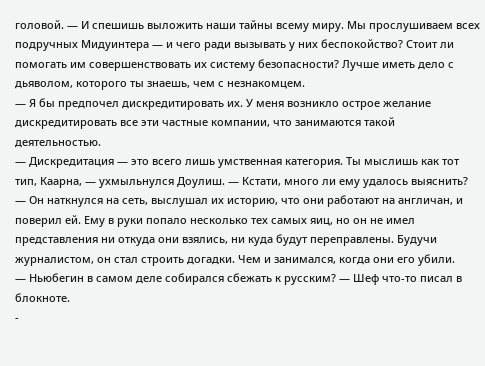головой. — И спешишь выложить наши тайны всему миру. Мы прослушиваем всех подручных Мидуинтера — и чего ради вызывать у них беспокойство? Стоит ли помогать им совершенствовать их систему безопасности? Лучше иметь дело с дьяволом, которого ты знаешь, чем с незнакомцем.
— Я бы предпочел дискредитировать их. У меня возникло острое желание дискредитировать все эти частные компании, что занимаются такой деятельностью.
— Дискредитация — это всего лишь умственная категория. Ты мыслишь как тот тип, Каарна, — ухмыльнулся Доулиш. — Кстати, много ли ему удалось выяснить?
— Он наткнулся на сеть, выслушал их историю, что они работают на англичан, и поверил ей. Ему в руки попало несколько тех самых яиц, но он не имел представления ни откуда они взялись, ни куда будут переправлены. Будучи журналистом, он стал строить догадки. Чем и занимался, когда они его убили.
— Ньюбегин в самом деле собирался сбежать к русским? — Шеф что-то писал в блокноте.
-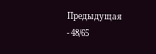Предыдущая
- 48/65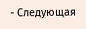- Следующая